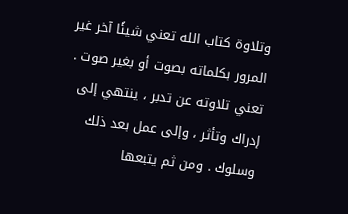وتلاوة كتاب الله تعني شيئًا آخر غير المرور بكلماته بصوت أو بغير صوت . تعني تلاوته عن تدبر ، ينتهي إلى إدراك وتأثر ، وإلى عمل بعد ذلك وسلوك . ومن ثم يتبعها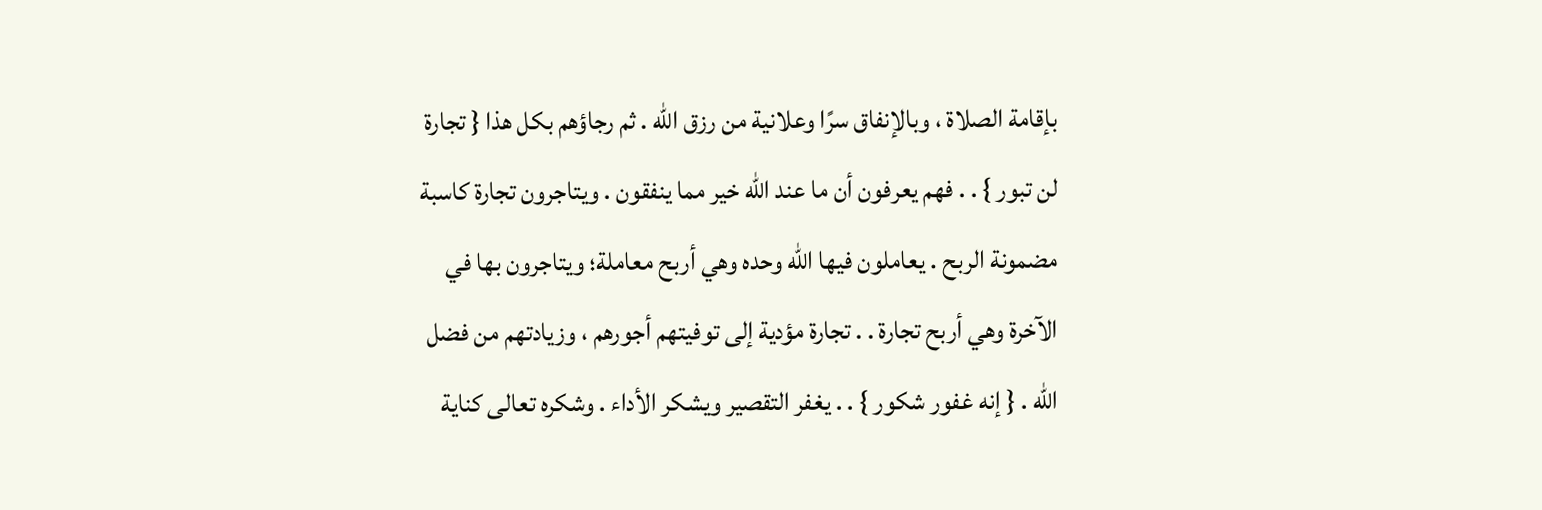بإقامة الصلاة ، وبالإنفاق سرًا وعلانية من رزق الله . ثم رجاؤهم بكل هذا { تجارة لن تبور } . . فهم يعرفون أن ما عند الله خير مما ينفقون . ويتاجرون تجارة كاسبة مضمونة الربح . يعاملون فيها الله وحده وهي أربح معاملة؛ ويتاجرون بها في الآخرة وهي أربح تجارة . . تجارة مؤدية إلى توفيتهم أجورهم ، وزيادتهم من فضل الله . { إنه غفور شكور } . . يغفر التقصير ويشكر الأداء . وشكره تعالى كناية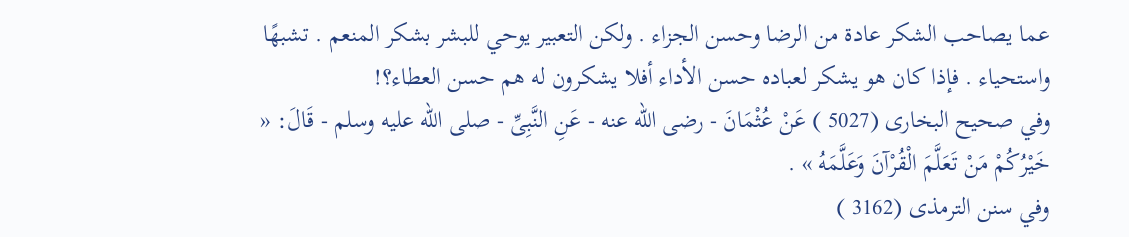عما يصاحب الشكر عادة من الرضا وحسن الجزاء . ولكن التعبير يوحي للبشر بشكر المنعم . تشبهًا واستحياء . فإذا كان هو يشكر لعباده حسن الأداء أفلا يشكرون له هم حسن العطاء؟!
وفي صحيح البخارى (5027 ) عَنْ عُثْمَانَ - رضى الله عنه - عَنِ النَّبِىِّ - صلى الله عليه وسلم - قَالَ: « خَيْرُكُمْ مَنْ تَعَلَّمَ الْقُرْآنَ وَعَلَّمَهُ » .
وفي سنن الترمذى (3162 )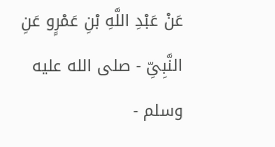عَنْ عَبْدِ اللَّهِ بْنِ عَمْرٍو عَنِ النَّبِىِّ - صلى الله عليه وسلم -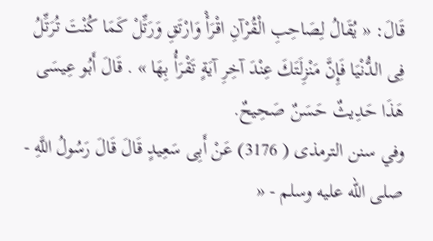قَالَ: « يُقَالُ لِصَاحِبِ الْقُرْآنِ اقْرَأْ وَارْتَقِ وَرَتِّلْ كَمَا كُنْتَ تُرَتِّلُ فِى الدُّنْيَا فَإِنَّ مَنْزِلَتَكَ عِنْدَ آخِرِ آيَةٍ تَقْرَأُ بِهَا » . قَالَ أَبُو عِيسَى هَذَا حَدِيثٌ حَسَنٌ صَحِيحٌ.
وفي سنن الترمذى ( 3176) عَنْ أَبِى سَعِيدٍ قَالَ قَالَ رَسُولُ اللَّهِ - صلى الله عليه وسلم - «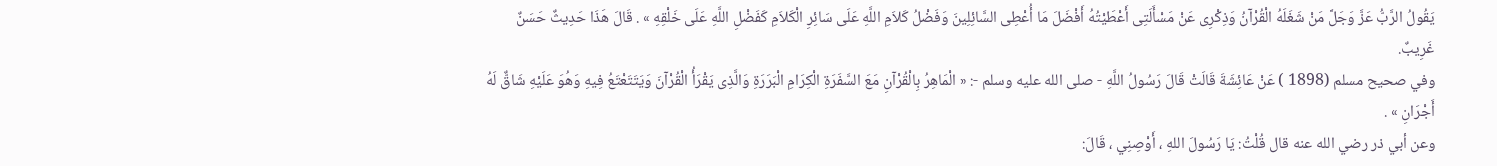يَقُولُ الرَّبُّ عَزَّ وَجَلَّ مَنْ شَغَلَهُ الْقُرْآنُ وَذِكْرِى عَنْ مَسْأَلَتِى أَعْطَيْتُهُ أَفْضَلَ مَا أُعْطِى السَّائِلِينَ وَفَضْلُ كَلاَمِ اللَّهِ عَلَى سَائِرِ الْكَلاَمِ كَفَضْلِ اللَّهِ عَلَى خَلْقِهِ » . قَالَ هَذَا حَدِيثٌ حَسَنٌ غَرِيبٌ.
وفي صحيح مسلم (1898 ) عَنْ عَائِشَةَ قَالَتْ قَالَ رَسُولُ اللَّهِ - صلى الله عليه وسلم -: « الْمَاهِرُ بِالْقُرْآنِ مَعَ السَّفَرَةِ الْكِرَامِ الْبَرَرَةِ وَالَّذِى يَقْرَأُ الْقُرْآنَ وَيَتَتَعْتَعُ فِيهِ وَهُوَ عَلَيْهِ شَاقٌّ لَهُ أَجْرَانِ » .
وعن أبي ذر رضي الله عنه قال قُلْتُ: يَا رَسُولَ اللهِ ، أَوْصِنِي ، قَالَ: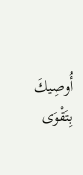أُوصِيكَ بِتَقْوَى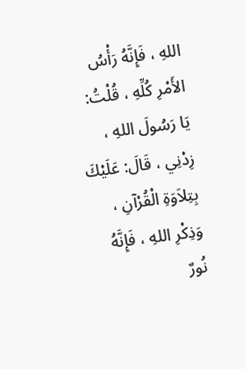اللهِ ، فَإِنَّهُ رَأْسُ الأَمْرِ كُلِّهِ ، قُلْتُ: يَا رَسُولَ اللهِ ، زِدْنِي ، قَالَ: عَلَيْكَ بِتِلاَوَةِ الْقُرْآنِ ، وَذِكْرِ اللهِ ، فَإِنَّهُ نُورٌ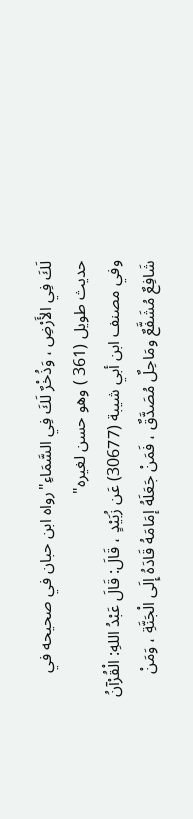لَكَ فِي الأَرْضِ ، وَذُخْرٌ لَكَ فِي السَّمَاءِ"رواه ابن حبان في صحيحه في حديث طويل (361 ) وهو حسن لغيره"
وفي مصنف ابن أبي شيبة (30677) عَن زُبَيْدٍ ، قَالَ: قَالَ عَبْدُ اللهِ: الْقُرْآنُ شَافِعٌ مُشَفَّعٌ ومَاحِلٌ مُصَدَّقٌ ، فَمَنْ جَعَلَهُ إمَامَهُ قَادَهُ إِلَى الْجَنَّةِ ، وَمَنْ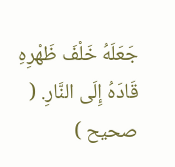جَعَلَهُ خَلْفَ ظَهْرِهِ قَادَهُ إِلَى النَّارِ. ( صحيح )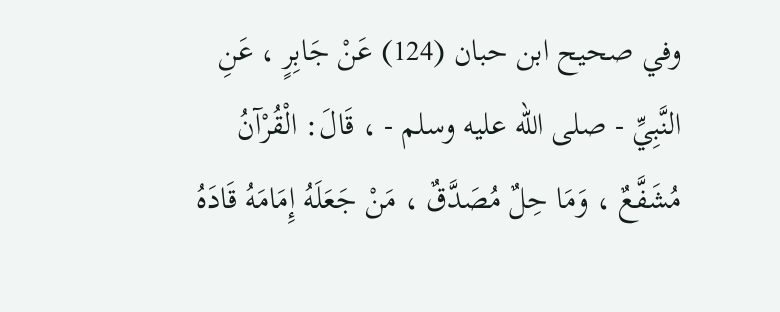وفي صحيح ابن حبان (124) عَنْ جَابِرٍ ، عَنِ النَّبِيِّ - صلى الله عليه وسلم - ، قَالَ: الْقُرْآنُ مُشَفَّعٌ ، وَمَا حِلٌ مُصَدَّقٌ ، مَنْ جَعَلَهُ إِمَامَهُ قَادَهُ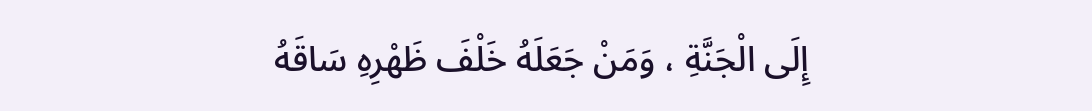إِلَى الْجَنَّةِ ، وَمَنْ جَعَلَهُ خَلْفَ ظَهْرِهِ سَاقَهُ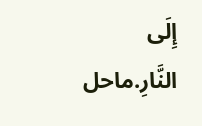إِلَى النَّارِ.ماحل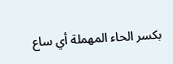بكسر الحاء المهملة أي ساع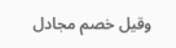وقيل خصم مجادل